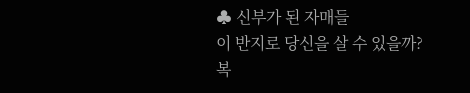♣ 신부가 된 자매들
이 반지로 당신을 살 수 있을까?
복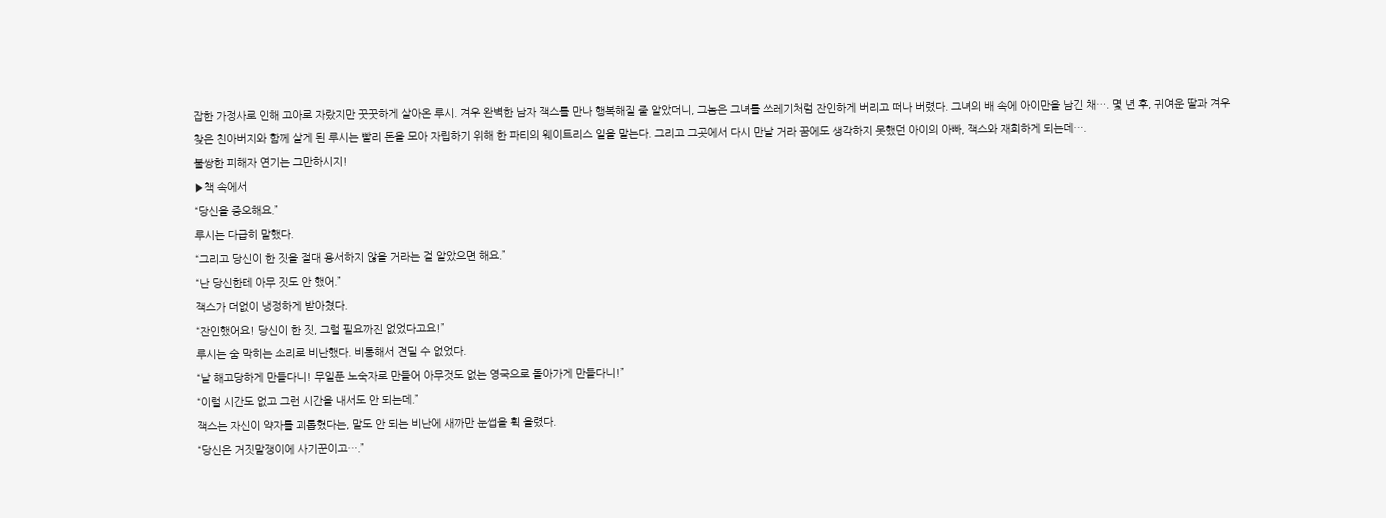잡한 가정사로 인해 고아로 자랐지만 꿋꿋하게 살아온 루시. 겨우 완벽한 남자 잭스를 만나 행복해질 줄 알았더니, 그놈은 그녀를 쓰레기처럼 잔인하게 버리고 떠나 버렸다. 그녀의 배 속에 아이만을 남긴 채…. 몇 년 후, 귀여운 딸과 겨우
찾은 친아버지와 함께 살게 된 루시는 빨리 돈을 모아 자립하기 위해 한 파티의 웨이트리스 일을 맡는다. 그리고 그곳에서 다시 만날 거라 꿈에도 생각하지 못했던 아이의 아빠, 잭스와 재회하게 되는데….
불쌍한 피해자 연기는 그만하시지!
▶책 속에서
“당신을 증오해요.”
루시는 다급히 말했다.
“그리고 당신이 한 짓을 절대 용서하지 않을 거라는 걸 알았으면 해요.”
“난 당신한테 아무 짓도 안 했어.”
잭스가 더없이 냉정하게 받아쳤다.
“잔인했어요! 당신이 한 짓, 그럴 필요까진 없었다고요!”
루시는 숨 막히는 소리로 비난했다. 비통해서 견딜 수 없었다.
“날 해고당하게 만들다니! 무일푼 노숙자로 만들어 아무것도 없는 영국으로 돌아가게 만들다니!”
“이럴 시간도 없고 그런 시간을 내서도 안 되는데.”
잭스는 자신이 약자를 괴롭혔다는, 말도 안 되는 비난에 새까만 눈썹을 휙 올렸다.
“당신은 거짓말쟁이에 사기꾼이고….”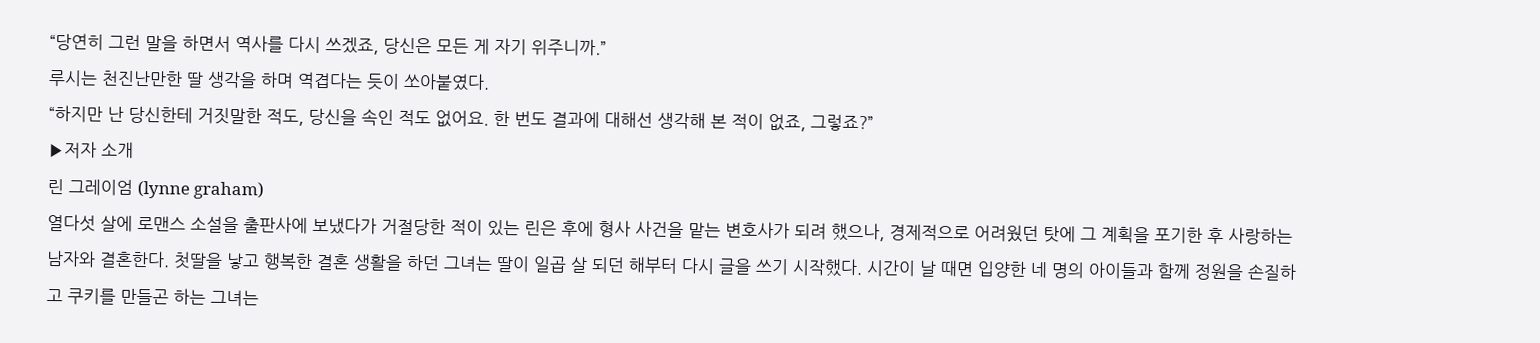“당연히 그런 말을 하면서 역사를 다시 쓰겠죠, 당신은 모든 게 자기 위주니까.”
루시는 천진난만한 딸 생각을 하며 역겹다는 듯이 쏘아붙였다.
“하지만 난 당신한테 거짓말한 적도, 당신을 속인 적도 없어요. 한 번도 결과에 대해선 생각해 본 적이 없죠, 그렇죠?”
▶저자 소개
린 그레이엄 (lynne graham)
열다섯 살에 로맨스 소설을 출판사에 보냈다가 거절당한 적이 있는 린은 후에 형사 사건을 맡는 변호사가 되려 했으나, 경제적으로 어려웠던 탓에 그 계획을 포기한 후 사랑하는 남자와 결혼한다. 첫딸을 낳고 행복한 결혼 생활을 하던 그녀는 딸이 일곱 살 되던 해부터 다시 글을 쓰기 시작했다. 시간이 날 때면 입양한 네 명의 아이들과 함께 정원을 손질하고 쿠키를 만들곤 하는 그녀는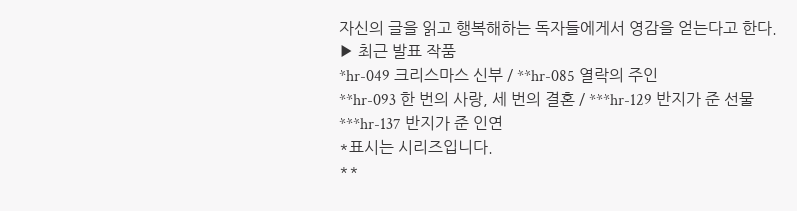자신의 글을 읽고 행복해하는 독자들에게서 영감을 얻는다고 한다.
▶ 최근 발표 작품
*hr-049 크리스마스 신부 / **hr-085 열락의 주인
**hr-093 한 번의 사랑, 세 번의 결혼 / ***hr-129 반지가 준 선물
***hr-137 반지가 준 인연
*표시는 시리즈입니다.
**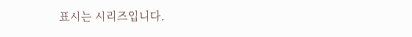표시는 시리즈입니다.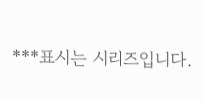***표시는 시리즈입니다.